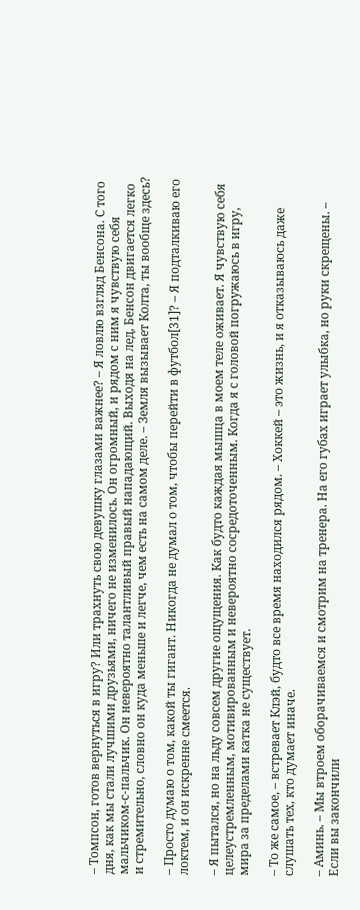– Томпсон, готов вернуться в игру? Или трахнуть свою девушку глазами важнее? – Я ловлю взгляд Бенсона. С того дня, как мы стали лучшими друзьями, ничего не изменилось. Он огромный, и рядом с ним я чувствую себя мальчиком-с-пальчик. Он невероятно талантливый правый нападающий. Выходя на лед, Бенсон двигается легко и стремительно, словно он куда меньше и легче, чем есть на самом деле. – Земля вызывает Колта, ты вообще здесь?

– Просто думаю о том, какой ты гигант. Никогда не думал о том, чтобы перейти в футбол[31]? – Я подталкиваю его локтем, и он искренне смеется.

– Я пытался, но на льду совсем другие ощущения. Как будто каждая мышца в моем теле оживает. Я чувствую себя целеустремленным, мотивированным и невероятно сосредоточенным. Когда я с головой погружаюсь в игру, мира за пределами катка не существует.

– То же самое, – встревает Клэй, будто все время находился рядом. – Хоккей – это жизнь, и я отказываюсь даже слушать тех, кто думает иначе.

– Аминь. – Мы втроем оборачиваемся и смотрим на тренера. На его губах играет улыбка, но руки скрещены. – Если вы закончили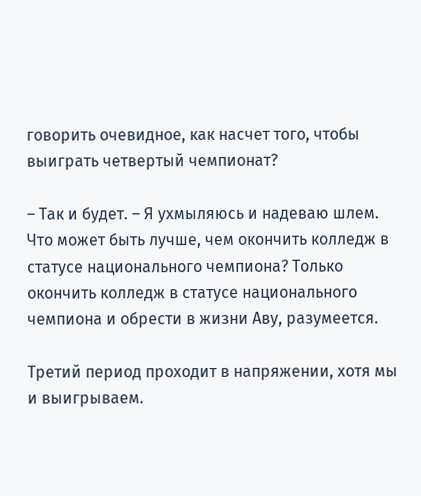говорить очевидное, как насчет того, чтобы выиграть четвертый чемпионат?

– Так и будет. – Я ухмыляюсь и надеваю шлем. Что может быть лучше, чем окончить колледж в статусе национального чемпиона? Только окончить колледж в статусе национального чемпиона и обрести в жизни Аву, разумеется.

Третий период проходит в напряжении, хотя мы и выигрываем.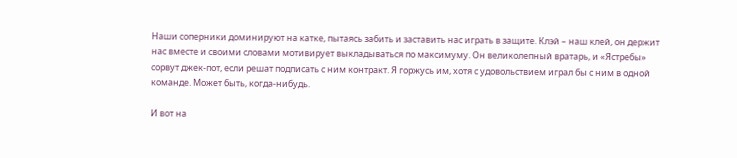Наши соперники доминируют на катке, пытаясь забить и заставить нас играть в защите. Клэй – наш клей, он держит нас вместе и своими словами мотивирует выкладываться по максимуму. Он великолепный вратарь, и «Ястребы» сорвут джек-пот, если решат подписать с ним контракт. Я горжусь им, хотя с удовольствием играл бы с ним в одной команде. Может быть, когда-нибудь.

И вот на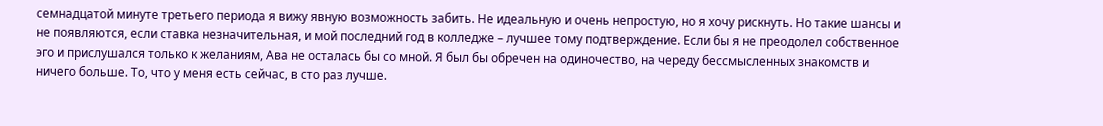семнадцатой минуте третьего периода я вижу явную возможность забить. Не идеальную и очень непростую, но я хочу рискнуть. Но такие шансы и не появляются, если ставка незначительная, и мой последний год в колледже – лучшее тому подтверждение. Если бы я не преодолел собственное эго и прислушался только к желаниям, Ава не осталась бы со мной. Я был бы обречен на одиночество, на череду бессмысленных знакомств и ничего больше. То, что у меня есть сейчас, в сто раз лучше.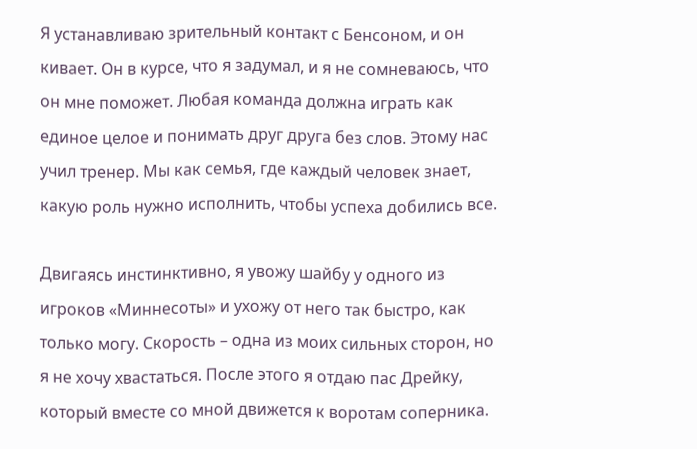Я устанавливаю зрительный контакт с Бенсоном, и он кивает. Он в курсе, что я задумал, и я не сомневаюсь, что он мне поможет. Любая команда должна играть как единое целое и понимать друг друга без слов. Этому нас учил тренер. Мы как семья, где каждый человек знает, какую роль нужно исполнить, чтобы успеха добились все.

Двигаясь инстинктивно, я увожу шайбу у одного из игроков «Миннесоты» и ухожу от него так быстро, как только могу. Скорость – одна из моих сильных сторон, но я не хочу хвастаться. После этого я отдаю пас Дрейку, который вместе со мной движется к воротам соперника.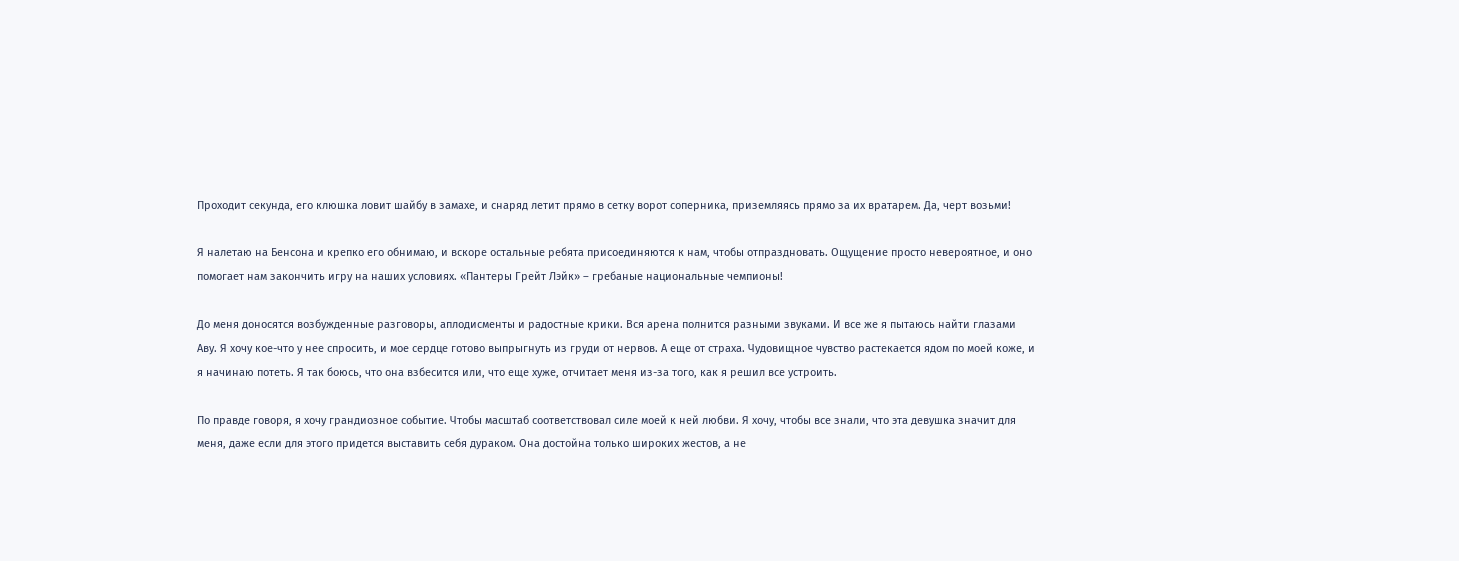Проходит секунда, его клюшка ловит шайбу в замахе, и снаряд летит прямо в сетку ворот соперника, приземляясь прямо за их вратарем. Да, черт возьми!

Я налетаю на Бенсона и крепко его обнимаю, и вскоре остальные ребята присоединяются к нам, чтобы отпраздновать. Ощущение просто невероятное, и оно помогает нам закончить игру на наших условиях. «Пантеры Грейт Лэйк» – гребаные национальные чемпионы!

До меня доносятся возбужденные разговоры, аплодисменты и радостные крики. Вся арена полнится разными звуками. И все же я пытаюсь найти глазами Аву. Я хочу кое-что у нее спросить, и мое сердце готово выпрыгнуть из груди от нервов. А еще от страха. Чудовищное чувство растекается ядом по моей коже, и я начинаю потеть. Я так боюсь, что она взбесится или, что еще хуже, отчитает меня из-за того, как я решил все устроить.

По правде говоря, я хочу грандиозное событие. Чтобы масштаб соответствовал силе моей к ней любви. Я хочу, чтобы все знали, что эта девушка значит для меня, даже если для этого придется выставить себя дураком. Она достойна только широких жестов, а не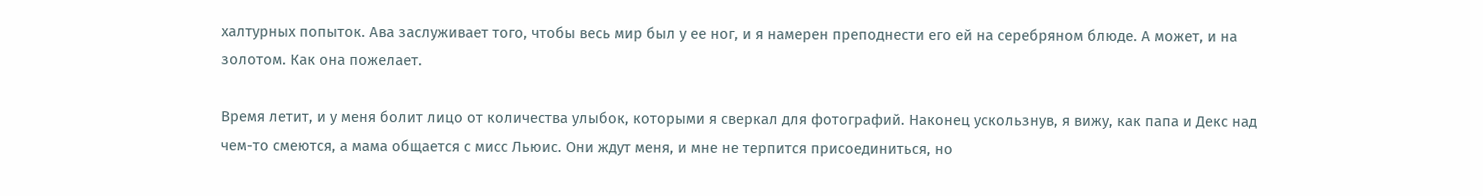халтурных попыток. Ава заслуживает того, чтобы весь мир был у ее ног, и я намерен преподнести его ей на серебряном блюде. А может, и на золотом. Как она пожелает.

Время летит, и у меня болит лицо от количества улыбок, которыми я сверкал для фотографий. Наконец ускользнув, я вижу, как папа и Декс над чем-то смеются, а мама общается с мисс Льюис. Они ждут меня, и мне не терпится присоединиться, но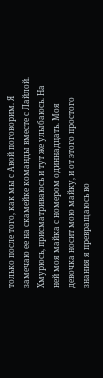только после того, как мы с Авой поговорим. Я замечаю ее на скамейке команды вместе с Лайлой. Хмурюсь, присматриваюсь и тут же улыбаюсь. На ней моя майка с номером одиннадцать. Моя девочка носит мою майку, и от этого простого знания я превращаюсь во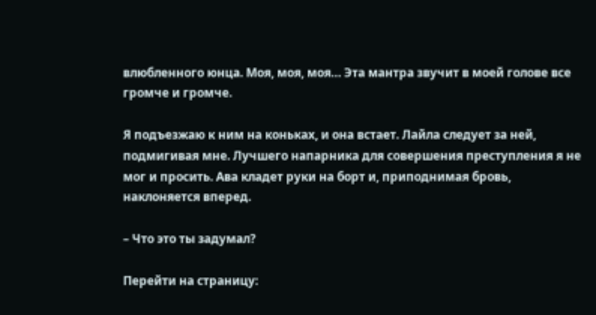влюбленного юнца. Моя, моя, моя… Эта мантра звучит в моей голове все громче и громче.

Я подъезжаю к ним на коньках, и она встает. Лайла следует за ней, подмигивая мне. Лучшего напарника для совершения преступления я не мог и просить. Ава кладет руки на борт и, приподнимая бровь, наклоняется вперед.

– Что это ты задумал?

Перейти на страницу: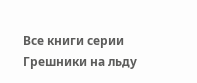Все книги серии Грешники на льду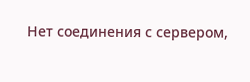Нет соединения с сервером,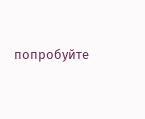попробуйте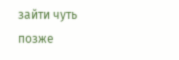зайти чуть позже